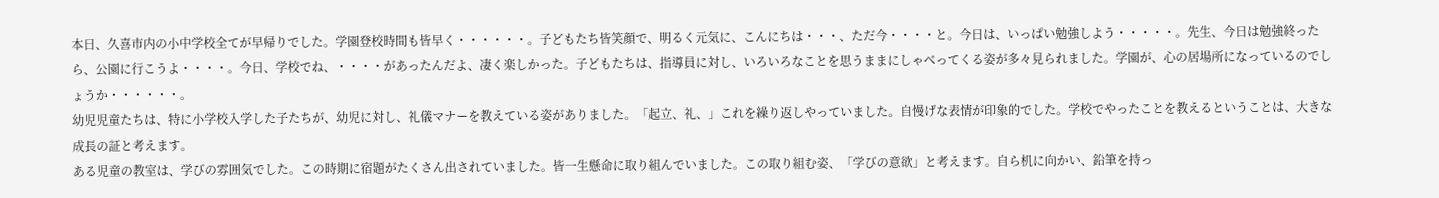本日、久喜市内の小中学校全てが早帰りでした。学園登校時間も皆早く・・・・・・。子どもたち皆笑顔で、明るく元気に、こんにちは・・・、ただ今・・・・と。今日は、いっぱい勉強しよう・・・・・。先生、今日は勉強終ったら、公園に行こうよ・・・・。今日、学校でね、・・・・があったんだよ、凄く楽しかった。子どもたちは、指導員に対し、いろいろなことを思うままにしゃべってくる姿が多々見られました。学園が、心の居場所になっているのでしょうか・・・・・・。
幼児児童たちは、特に小学校入学した子たちが、幼児に対し、礼儀マナーを教えている姿がありました。「起立、礼、」これを繰り返しやっていました。自慢げな表情が印象的でした。学校でやったことを教えるということは、大きな成長の証と考えます。
ある児童の教室は、学びの雰囲気でした。この時期に宿題がたくさん出されていました。皆一生懸命に取り組んでいました。この取り組む姿、「学びの意欲」と考えます。自ら机に向かい、鉛筆を持っ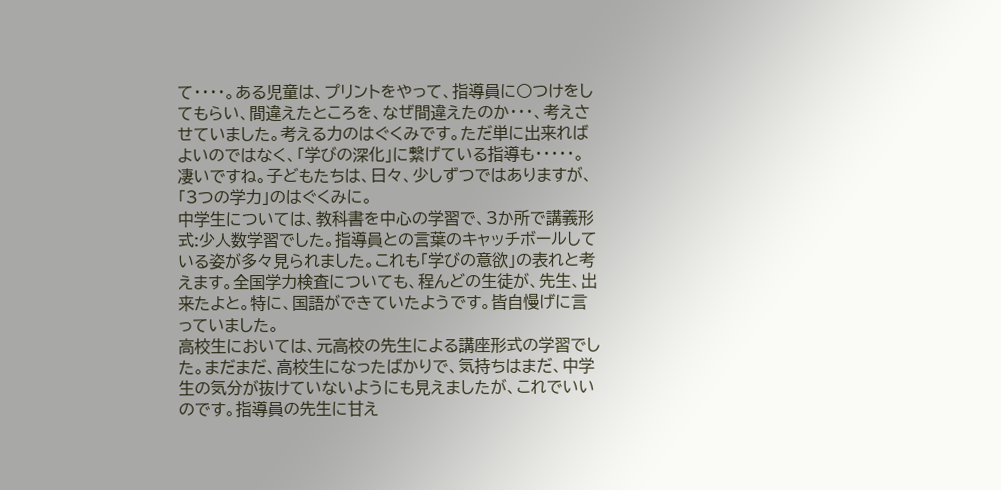て・・・・。ある児童は、プリントをやって、指導員に○つけをしてもらい、間違えたところを、なぜ間違えたのか・・・、考えさせていました。考える力のはぐくみです。ただ単に出来ればよいのではなく、「学びの深化」に繋げている指導も・・・・・。凄いですね。子どもたちは、日々、少しずつではありますが、「3つの学力」のはぐくみに。
中学生については、教科書を中心の学習で、3か所で講義形式:少人数学習でした。指導員との言葉のキャッチボールしている姿が多々見られました。これも「学びの意欲」の表れと考えます。全国学力検査についても、程んどの生徒が、先生、出来たよと。特に、国語ができていたようです。皆自慢げに言っていました。
高校生においては、元高校の先生による講座形式の学習でした。まだまだ、高校生になったばかりで、気持ちはまだ、中学生の気分が抜けていないようにも見えましたが、これでいいのです。指導員の先生に甘え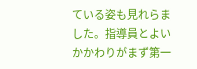ている姿も見れらました。指導員とよいかかわりがまず第一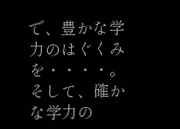で、豊かな学力のはぐくみを・・・・。そして、確かな学力の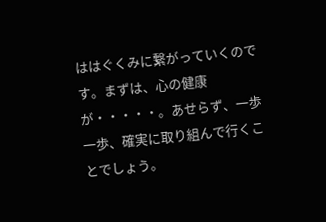ははぐくみに繋がっていくのです。まずは、心の健康が・・・・・。あせらず、一歩一歩、確実に取り組んで行くことでしょう。